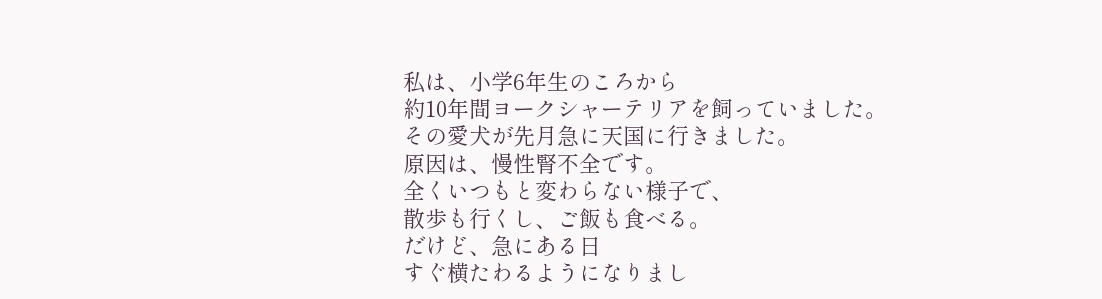私は、小学6年生のころから
約10年間ヨークシャーテリアを飼っていました。
その愛犬が先月急に天国に行きました。
原因は、慢性腎不全です。
全くいつもと変わらない様子で、
散歩も行くし、ご飯も食べる。
だけど、急にある日
すぐ横たわるようになりまし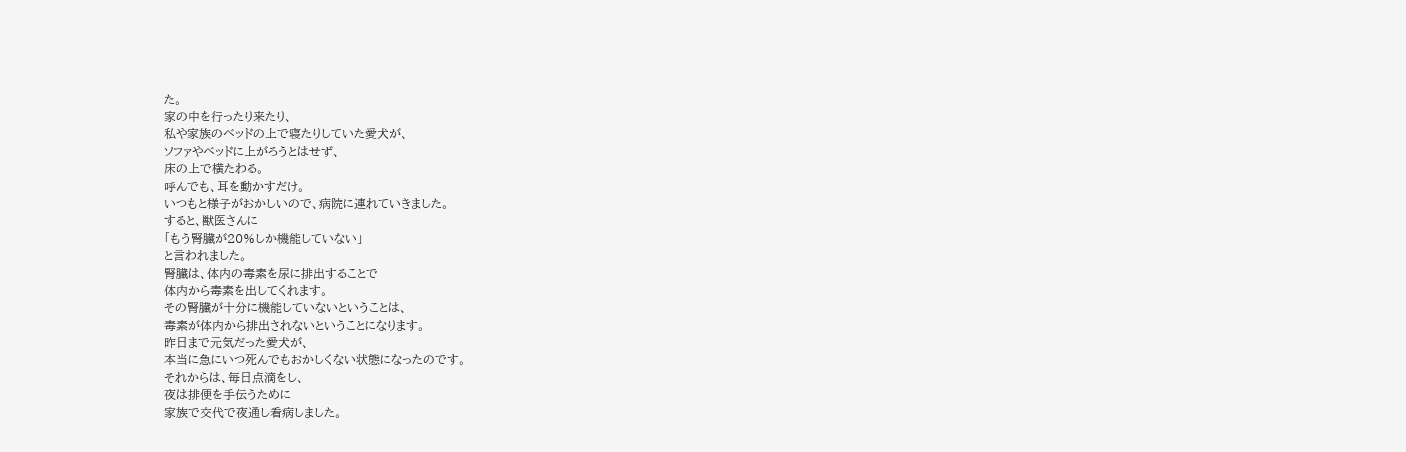た。
家の中を行ったり来たり、
私や家族のベッドの上で寝たりしていた愛犬が、
ソファやベッドに上がろうとはせず、
床の上で横たわる。
呼んでも、耳を動かすだけ。
いつもと様子がおかしいので、病院に連れていきました。
すると、獣医さんに
「もう腎臓が20%しか機能していない」
と言われました。
腎臓は、体内の毒素を尿に排出することで
体内から毒素を出してくれます。
その腎臓が十分に機能していないということは、
毒素が体内から排出されないということになります。
昨日まで元気だった愛犬が、
本当に急にいつ死んでもおかしくない状態になったのです。
それからは、毎日点滴をし、
夜は排便を手伝うために
家族で交代で夜通し看病しました。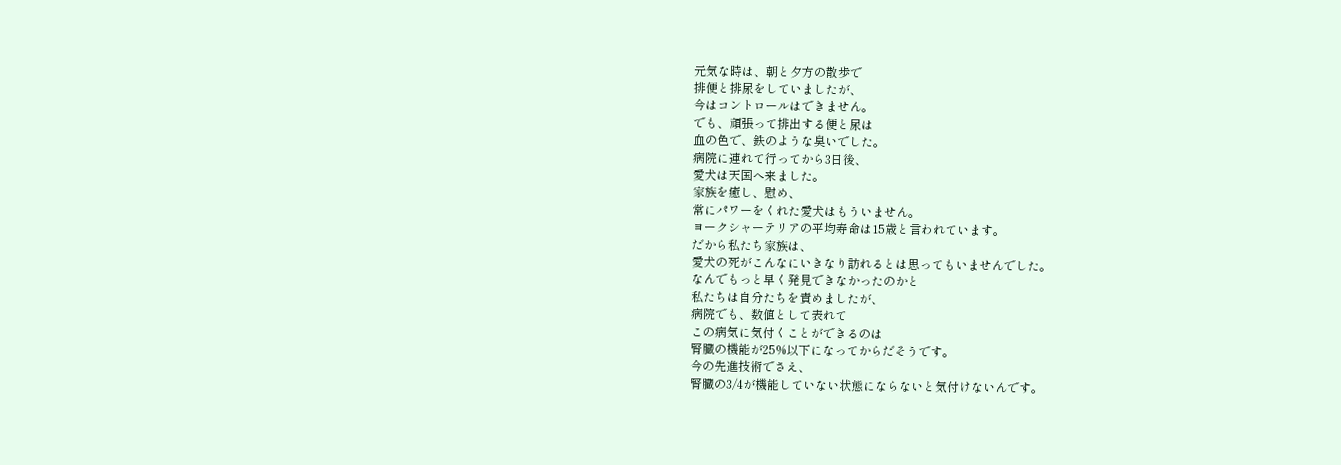元気な時は、朝と夕方の散歩で
排便と排尿をしていましたが、
今はコントロールはできません。
でも、頑張って排出する便と尿は
血の色で、鉄のような臭いでした。
病院に連れて行ってから3日後、
愛犬は天国へ来ました。
家族を癒し、慰め、
常にパワーをくれた愛犬はもういません。
ヨークシャーテリアの平均寿命は15歳と言われています。
だから私たち家族は、
愛犬の死がこんなにいきなり訪れるとは思ってもいませんでした。
なんでもっと早く発見できなかったのかと
私たちは自分たちを責めましたが、
病院でも、数値として表れて
この病気に気付くことができるのは
腎臓の機能が25%以下になってからだそうです。
今の先進技術でさえ、
腎臓の3/4が機能していない状態にならないと気付けないんです。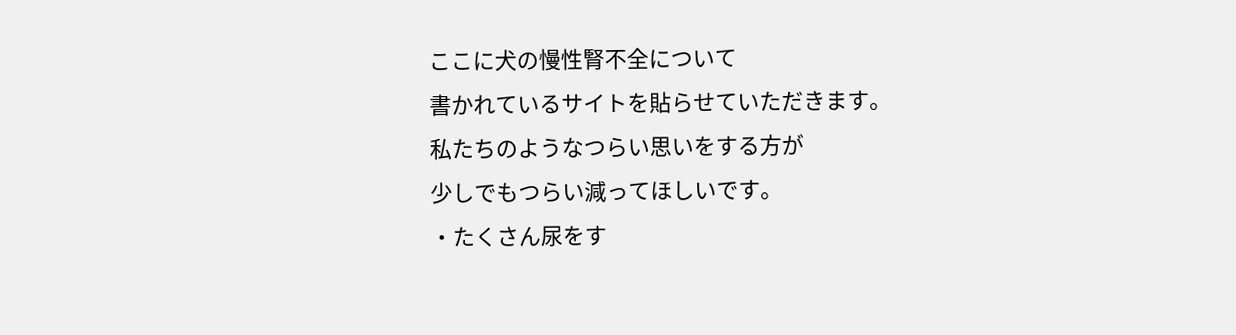ここに犬の慢性腎不全について
書かれているサイトを貼らせていただきます。
私たちのようなつらい思いをする方が
少しでもつらい減ってほしいです。
・たくさん尿をす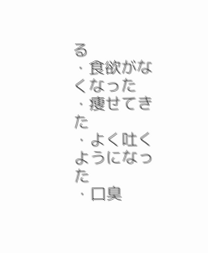る
・食欲がなくなった
・痩せてきた
・よく吐くようになった
・口臭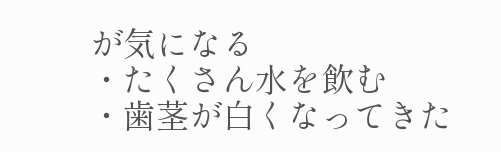が気になる
・たくさん水を飲む
・歯茎が白くなってきた